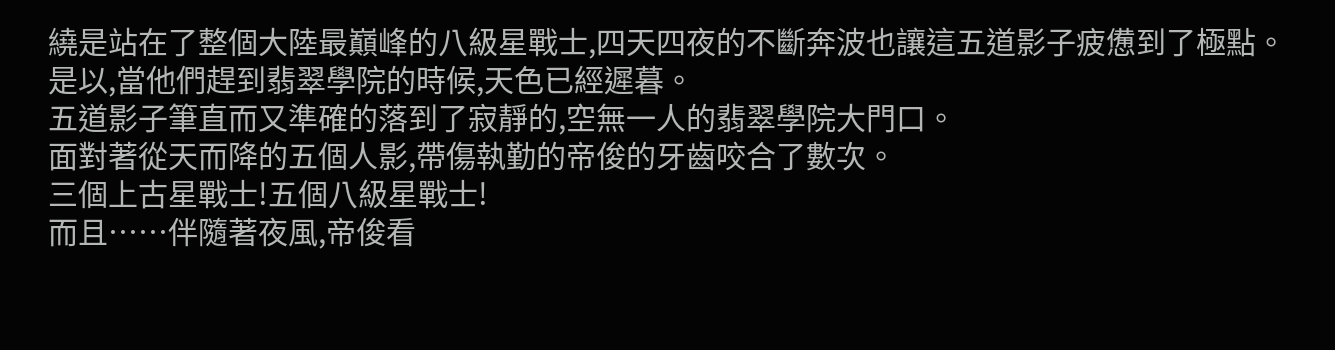繞是站在了整個大陸最巔峰的八級星戰士,四天四夜的不斷奔波也讓這五道影子疲憊到了極點。
是以,當他們趕到翡翠學院的時候,天色已經遲暮。
五道影子筆直而又準確的落到了寂靜的,空無一人的翡翠學院大門口。
面對著從天而降的五個人影,帶傷執勤的帝俊的牙齒咬合了數次。
三個上古星戰士!五個八級星戰士!
而且……伴隨著夜風,帝俊看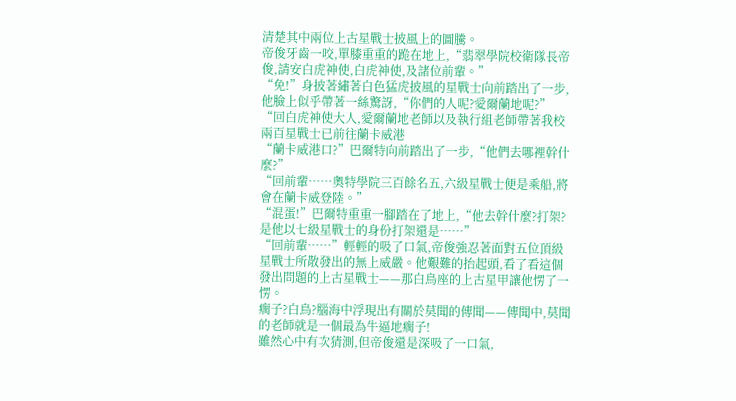清楚其中兩位上古星戰士披風上的圖騰。
帝俊牙齒一咬,單膝重重的跪在地上,“翡翠學院校衛隊長帝俊,請安白虎神使,白虎神使,及諸位前輩。”
“免!”身披著繡著白色猛虎披風的星戰士向前踏出了一步,他臉上似乎帶著一絲驚訝,“你們的人呢?愛爾蘭地呢?”
“回白虎神使大人,愛爾蘭地老師以及執行組老師帶著我校兩百星戰士已前往蘭卡威港
“蘭卡威港口?”巴爾特向前踏出了一步,“他們去哪裡幹什麼?”
“回前輩……奧特學院三百餘名五,六級星戰士便是乘船,將會在蘭卡威登陸。”
“混蛋!”巴爾特重重一腳踏在了地上,“他去幹什麼?打架?是他以七級星戰士的身份打架還是……”
“回前輩……”輕輕的吸了口氣,帝俊強忍著面對五位頂級星戰士所散發出的無上威嚴。他艱難的抬起頭,看了看這個發出問題的上古星戰士——那白鳥座的上古星甲讓他愣了一愣。
瘸子?白鳥?腦海中浮現出有關於莫聞的傳聞——傳聞中,莫聞的老師就是一個最為牛逼地瘸子!
雖然心中有次猜測,但帝俊還是深吸了一口氣,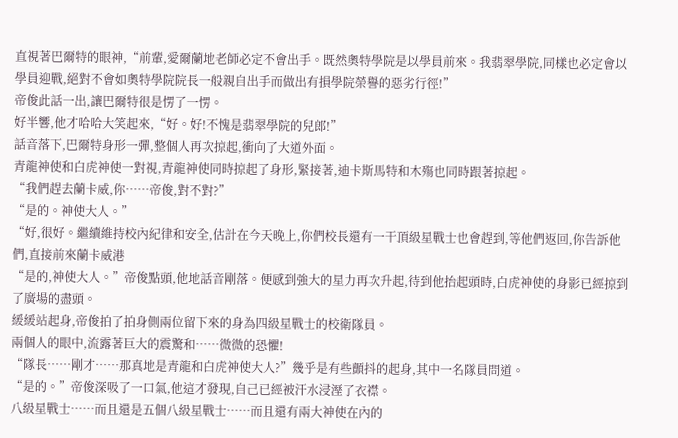直視著巴爾特的眼神,“前輩,愛爾蘭地老師必定不會出手。既然奧特學院是以學員前來。我翡翠學院,同樣也必定會以學員迎戰,絕對不會如奧特學院院長一般親自出手而做出有損學院榮譽的惡劣行徑!”
帝俊此話一出,讓巴爾特很是愣了一愣。
好半響,他才哈哈大笑起來,“好。好!不愧是翡翠學院的兒郎!”
話音落下,巴爾特身形一彈,整個人再次掠起,衝向了大道外面。
青龍神使和白虎神使一對視,青龍神使同時掠起了身形,緊接著,迪卡斯馬特和木殤也同時跟著掠起。
“我們趕去蘭卡威,你……帝俊,對不對?”
“是的。神使大人。”
“好,很好。繼續維持校內紀律和安全,估計在今天晚上,你們校長還有一干頂級星戰士也會趕到,等他們返回,你告訴他們,直接前來蘭卡威港
“是的,神使大人。”帝俊點頭,他地話音剛落。便感到強大的星力再次升起,待到他抬起頭時,白虎神使的身影已經掠到了廣場的盡頭。
緩緩站起身,帝俊拍了拍身側兩位留下來的身為四級星戰士的校衛隊員。
兩個人的眼中,流露著巨大的震驚和……微微的恐懼!
“隊長……剛才……那真地是青龍和白虎神使大人?”幾乎是有些顫抖的起身,其中一名隊員問道。
“是的。”帝俊深吸了一口氣,他這才發現,自己已經被汗水浸溼了衣襟。
八級星戰士……而且還是五個八級星戰士……而且還有兩大神使在內的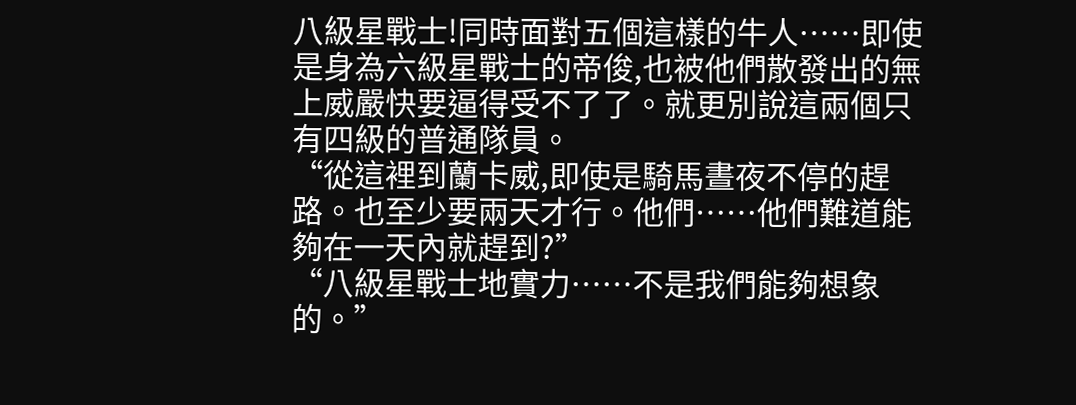八級星戰士!同時面對五個這樣的牛人……即使是身為六級星戰士的帝俊,也被他們散發出的無上威嚴快要逼得受不了了。就更別說這兩個只有四級的普通隊員。
“從這裡到蘭卡威,即使是騎馬晝夜不停的趕路。也至少要兩天才行。他們……他們難道能夠在一天內就趕到?”
“八級星戰士地實力……不是我們能夠想象的。”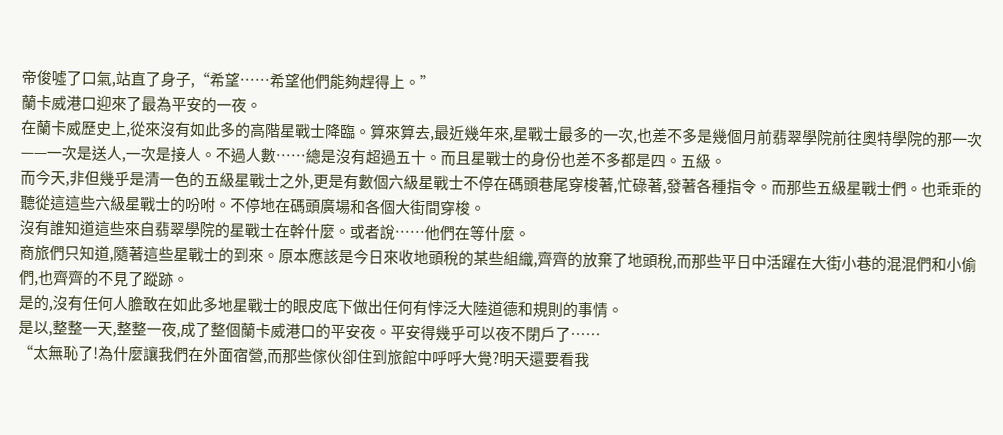帝俊噓了口氣,站直了身子,“希望……希望他們能夠趕得上。”
蘭卡威港口迎來了最為平安的一夜。
在蘭卡威歷史上,從來沒有如此多的高階星戰士降臨。算來算去,最近幾年來,星戰士最多的一次,也差不多是幾個月前翡翠學院前往奧特學院的那一次——一次是送人,一次是接人。不過人數……總是沒有超過五十。而且星戰士的身份也差不多都是四。五級。
而今天,非但幾乎是清一色的五級星戰士之外,更是有數個六級星戰士不停在碼頭巷尾穿梭著,忙碌著,發著各種指令。而那些五級星戰士們。也乖乖的聽從這這些六級星戰士的吩咐。不停地在碼頭廣場和各個大街間穿梭。
沒有誰知道這些來自翡翠學院的星戰士在幹什麼。或者說……他們在等什麼。
商旅們只知道,隨著這些星戰士的到來。原本應該是今日來收地頭稅的某些組織,齊齊的放棄了地頭稅,而那些平日中活躍在大街小巷的混混們和小偷們,也齊齊的不見了蹤跡。
是的,沒有任何人膽敢在如此多地星戰士的眼皮底下做出任何有悖泛大陸道德和規則的事情。
是以,整整一天,整整一夜,成了整個蘭卡威港口的平安夜。平安得幾乎可以夜不閉戶了……
“太無恥了!為什麼讓我們在外面宿營,而那些傢伙卻住到旅館中呼呼大覺?明天還要看我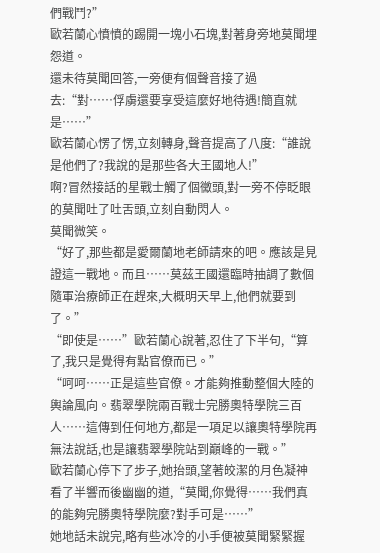們戰鬥?”
歐若蘭心憤憤的踢開一塊小石塊,對著身旁地莫聞埋怨道。
還未待莫聞回答,一旁便有個聲音接了過去:“對……俘虜還要享受這麼好地待遇!簡直就是……”
歐若蘭心愣了愣,立刻轉身,聲音提高了八度:“誰說是他們了?我說的是那些各大王國地人!”
啊?冒然接話的星戰士觸了個黴頭,對一旁不停眨眼的莫聞吐了吐舌頭,立刻自動閃人。
莫聞微笑。
“好了,那些都是愛爾蘭地老師請來的吧。應該是見證這一戰地。而且……莫茲王國還臨時抽調了數個隨軍治療師正在趕來,大概明天早上,他們就要到了。”
“即使是……”歐若蘭心說著,忍住了下半句,“算了,我只是覺得有點官僚而已。”
“呵呵……正是這些官僚。才能夠推動整個大陸的輿論風向。翡翠學院兩百戰士完勝奧特學院三百人……這傳到任何地方,都是一項足以讓奧特學院再無法說話,也是讓翡翠學院站到巔峰的一戰。”
歐若蘭心停下了步子,她抬頭,望著皎潔的月色凝神看了半響而後幽幽的道,“莫聞,你覺得……我們真的能夠完勝奧特學院麼?對手可是……”
她地話未說完,略有些冰冷的小手便被莫聞緊緊握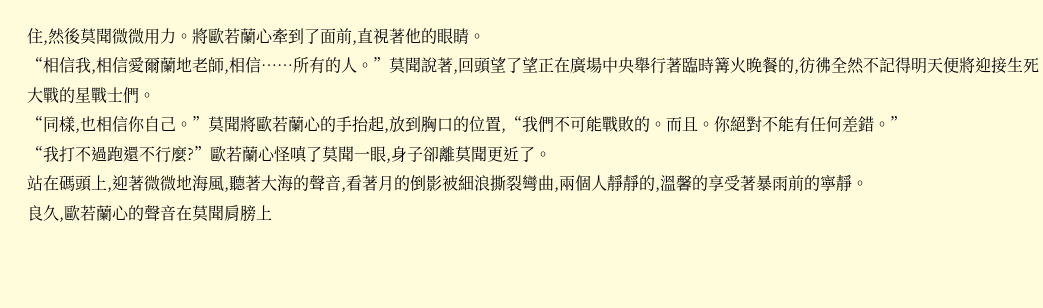住,然後莫聞微微用力。將歐若蘭心牽到了面前,直視著他的眼睛。
“相信我,相信愛爾蘭地老師,相信……所有的人。”莫聞說著,回頭望了望正在廣場中央舉行著臨時篝火晚餐的,彷彿全然不記得明天便將迎接生死大戰的星戰士們。
“同樣,也相信你自己。”莫聞將歐若蘭心的手抬起,放到胸口的位置,“我們不可能戰敗的。而且。你絕對不能有任何差錯。”
“我打不過跑還不行麼?”歐若蘭心怪嗔了莫聞一眼,身子卻離莫聞更近了。
站在碼頭上,迎著微微地海風,聽著大海的聲音,看著月的倒影被細浪撕裂彎曲,兩個人靜靜的,溫馨的享受著暴雨前的寧靜。
良久,歐若蘭心的聲音在莫聞肩膀上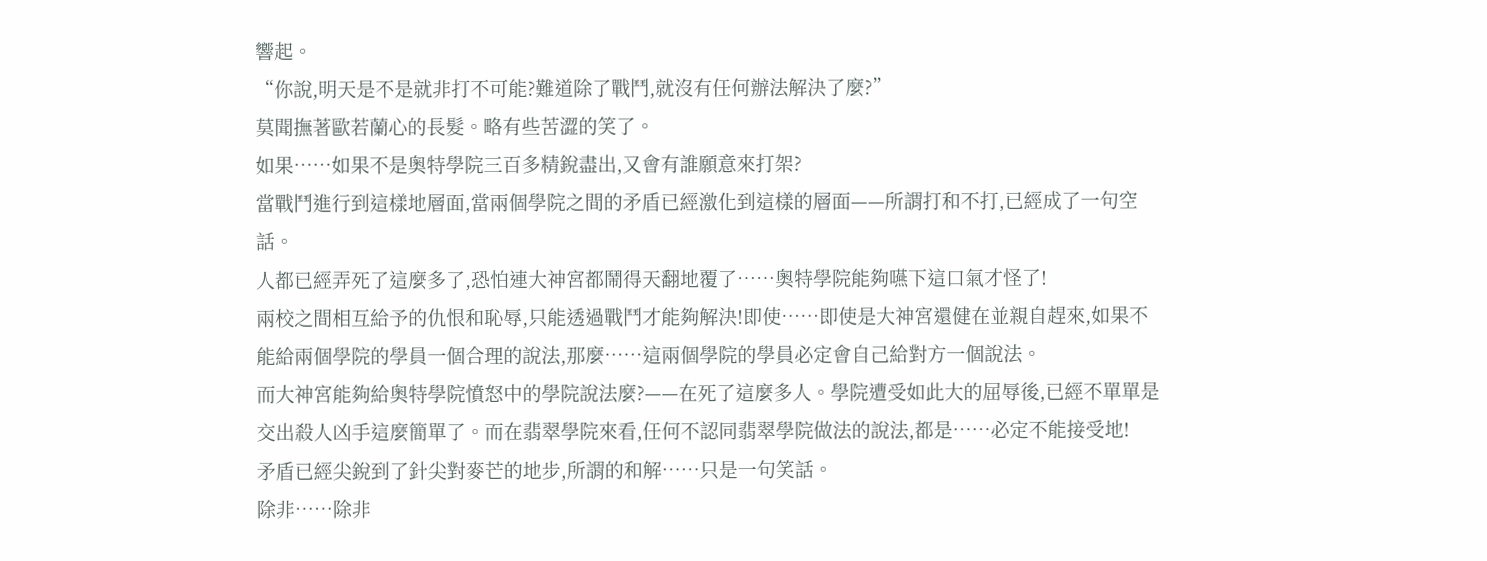響起。
“你說,明天是不是就非打不可能?難道除了戰鬥,就沒有任何辦法解決了麼?”
莫聞撫著歐若蘭心的長髮。略有些苦澀的笑了。
如果……如果不是奧特學院三百多精銳盡出,又會有誰願意來打架?
當戰鬥進行到這樣地層面,當兩個學院之間的矛盾已經激化到這樣的層面——所謂打和不打,已經成了一句空話。
人都已經弄死了這麼多了,恐怕連大神宮都鬧得天翻地覆了……奧特學院能夠嚥下這口氣才怪了!
兩校之間相互給予的仇恨和恥辱,只能透過戰鬥才能夠解決!即使……即使是大神宮還健在並親自趕來,如果不能給兩個學院的學員一個合理的說法,那麼……這兩個學院的學員必定會自己給對方一個說法。
而大神宮能夠給奧特學院憤怒中的學院說法麼?——在死了這麼多人。學院遭受如此大的屈辱後,已經不單單是交出殺人凶手這麼簡單了。而在翡翠學院來看,任何不認同翡翠學院做法的說法,都是……必定不能接受地!
矛盾已經尖銳到了針尖對麥芒的地步,所謂的和解……只是一句笑話。
除非……除非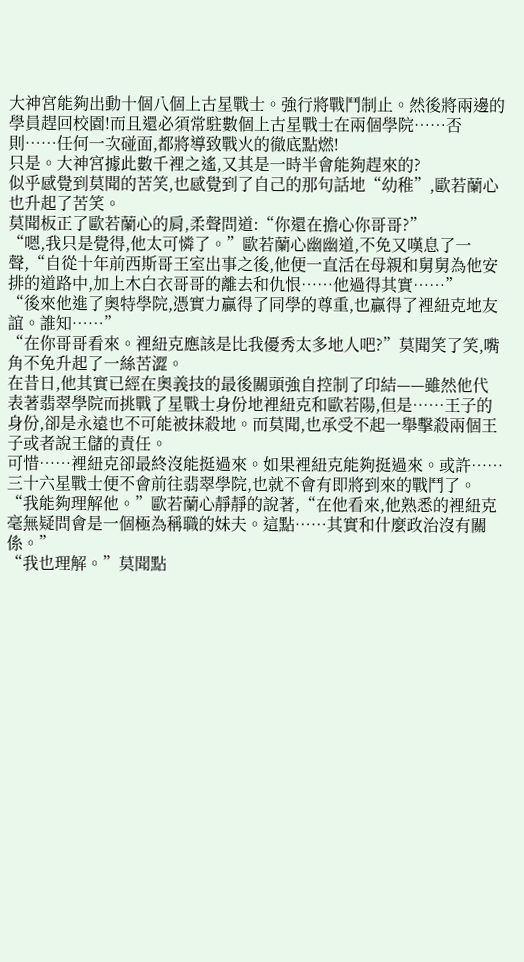大神宮能夠出動十個八個上古星戰士。強行將戰鬥制止。然後將兩邊的學員趕回校園!而且還必須常駐數個上古星戰士在兩個學院……否則……任何一次碰面,都將導致戰火的徹底點燃!
只是。大神宮據此數千裡之遙,又其是一時半會能夠趕來的?
似乎感覺到莫聞的苦笑,也感覺到了自己的那句話地“幼稚”,歐若蘭心也升起了苦笑。
莫聞板正了歐若蘭心的肩,柔聲問道:“你還在擔心你哥哥?”
“嗯,我只是覺得,他太可憐了。”歐若蘭心幽幽道,不免又嘆息了一聲,“自從十年前西斯哥王室出事之後,他便一直活在母親和舅舅為他安排的道路中,加上木白衣哥哥的離去和仇恨……他過得其實……”
“後來他進了奧特學院,憑實力贏得了同學的尊重,也贏得了裡紐克地友誼。誰知……”
“在你哥哥看來。裡紐克應該是比我優秀太多地人吧?”莫聞笑了笑,嘴角不免升起了一絲苦澀。
在昔日,他其實已經在奧義技的最後關頭強自控制了印結——雖然他代表著翡翠學院而挑戰了星戰士身份地裡紐克和歐若陽,但是……王子的身份,卻是永遠也不可能被抹殺地。而莫聞,也承受不起一舉擊殺兩個王子或者說王儲的責任。
可惜……裡紐克卻最終沒能挺過來。如果裡紐克能夠挺過來。或許……三十六星戰士便不會前往翡翠學院,也就不會有即將到來的戰鬥了。
“我能夠理解他。”歐若蘭心靜靜的說著,“在他看來,他熟悉的裡紐克毫無疑問會是一個極為稱職的妹夫。這點……其實和什麼政治沒有關係。”
“我也理解。”莫聞點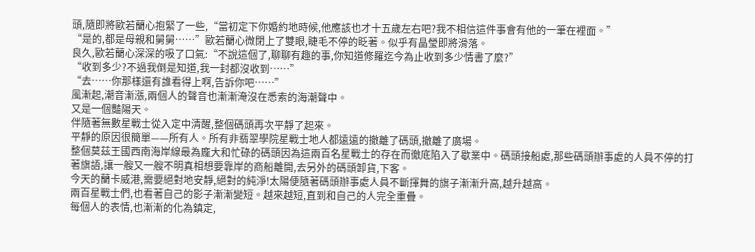頭,隨即將歐若蘭心抱緊了一些,“當初定下你婚約地時候,他應該也才十五歲左右吧?我不相信這件事會有他的一筆在裡面。”
“是的,都是母親和舅舅……”歐若蘭心微閉上了雙眼,睫毛不停的眨著。似乎有晶瑩即將滑落。
良久,歐若蘭心深深的吸了口氣:“不說這個了,聊聊有趣的事,你知道修羅迄今為止收到多少情書了麼?”
“收到多少?不過我倒是知道,我一封都沒收到……”
“去……你那樣還有誰看得上啊,告訴你吧……”
風漸起,潮音漸漲,兩個人的聲音也漸漸淹沒在悉索的海潮聲中。
又是一個豔陽天。
伴隨著無數星戰士從入定中清醒,整個碼頭再次平靜了起來。
平靜的原因很簡單——所有人。所有非翡翠學院星戰士地人都遠遠的撤離了碼頭,撤離了廣場。
整個莫茲王國西南海岸線最為龐大和忙碌的碼頭因為這兩百名星戰士的存在而徹底陷入了歇業中。碼頭接船處,那些碼頭辦事處的人員不停的打著旗語,讓一艘又一艘不明真相想要靠岸的商船離開,去另外的碼頭卸貨,下客。
今天的蘭卡威港,需要絕對地安靜,絕對的純淨!太陽便隨著碼頭辦事處人員不斷揮舞的旗子漸漸升高,越升越高。
兩百星戰士們,也看著自己的影子漸漸變短。越來越短,直到和自己的人完全重疊。
每個人的表情,也漸漸的化為鎮定,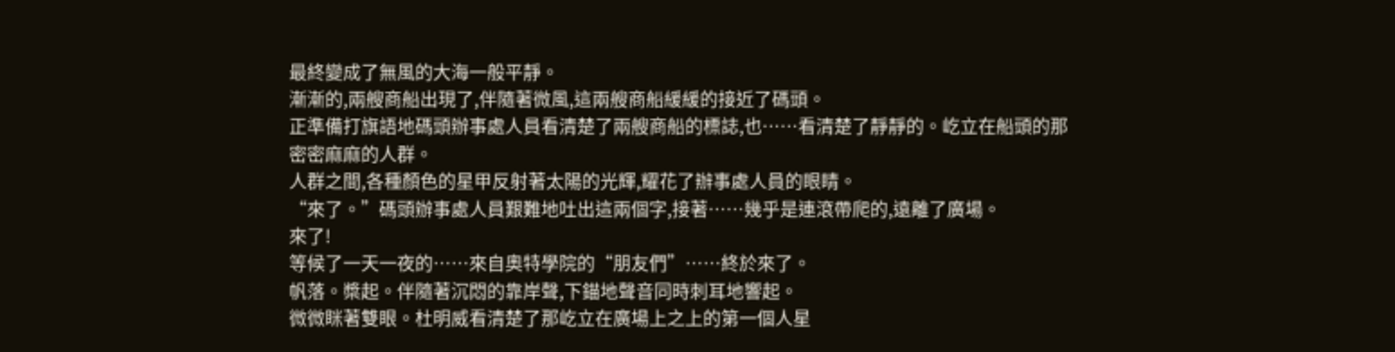最終變成了無風的大海一般平靜。
漸漸的,兩艘商船出現了,伴隨著微風,這兩艘商船緩緩的接近了碼頭。
正準備打旗語地碼頭辦事處人員看清楚了兩艘商船的標誌,也……看清楚了靜靜的。屹立在船頭的那密密麻麻的人群。
人群之間,各種顏色的星甲反射著太陽的光輝,耀花了辦事處人員的眼睛。
“來了。”碼頭辦事處人員艱難地吐出這兩個字,接著……幾乎是連滾帶爬的,遠離了廣場。
來了!
等候了一天一夜的……來自奧特學院的“朋友們”……終於來了。
帆落。槳起。伴隨著沉悶的靠岸聲,下錨地聲音同時刺耳地響起。
微微眯著雙眼。杜明威看清楚了那屹立在廣場上之上的第一個人星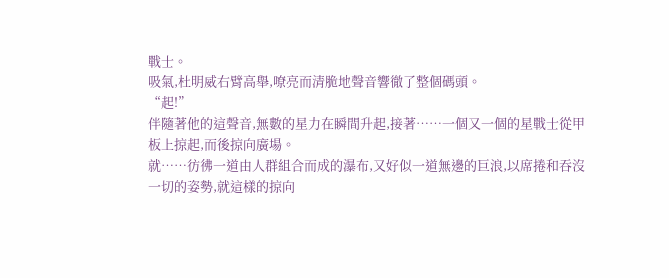戰士。
吸氣,杜明威右臂高舉,嘹亮而清脆地聲音響徹了整個碼頭。
“起!”
伴隨著他的這聲音,無數的星力在瞬間升起,接著……一個又一個的星戰士從甲板上掠起,而後掠向廣場。
就……彷彿一道由人群組合而成的瀑布,又好似一道無邊的巨浪,以席捲和吞沒一切的姿勢,就這樣的掠向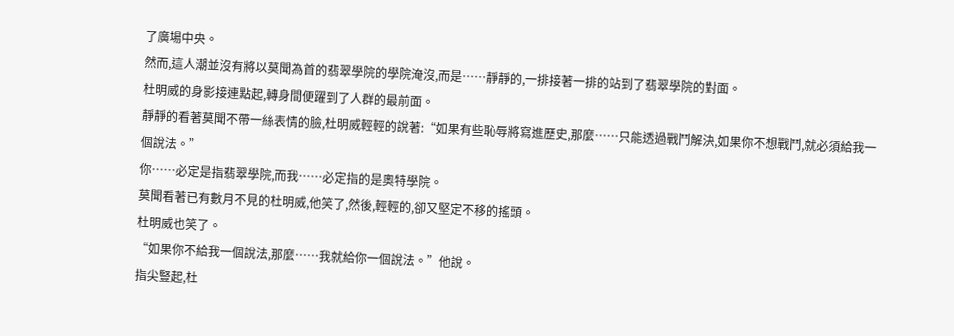了廣場中央。
然而,這人潮並沒有將以莫聞為首的翡翠學院的學院淹沒,而是……靜靜的,一排接著一排的站到了翡翠學院的對面。
杜明威的身影接連點起,轉身間便躍到了人群的最前面。
靜靜的看著莫聞不帶一絲表情的臉,杜明威輕輕的說著:“如果有些恥辱將寫進歷史,那麼……只能透過戰鬥解決,如果你不想戰鬥,就必須給我一個說法。”
你……必定是指翡翠學院,而我……必定指的是奧特學院。
莫聞看著已有數月不見的杜明威,他笑了,然後,輕輕的,卻又堅定不移的搖頭。
杜明威也笑了。
“如果你不給我一個說法,那麼……我就給你一個說法。”他說。
指尖豎起,杜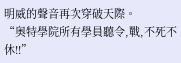明威的聲音再次穿破天際。
“奧特學院所有學員聽令,戰,不死不休!!”